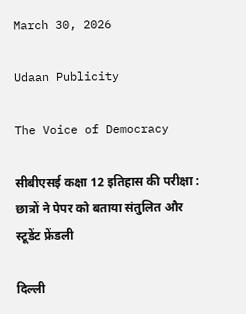March 30, 2026

Udaan Publicity

The Voice of Democracy

सीबीएसई कक्षा 12 इतिहास की परीक्षा : छात्रों ने पेपर को बताया संतुलित और स्टूडेंट फ्रेंडली

दिल्ली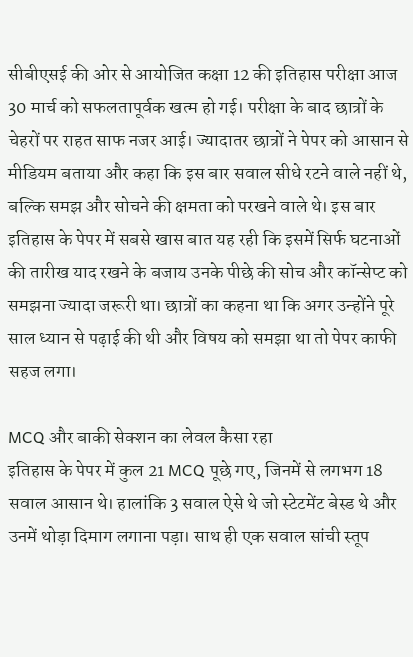सीबीएसई की ओर से आयोजित कक्षा 12 की इतिहास परीक्षा आज 30 मार्च को सफलतापूर्वक खत्म हो गई। परीक्षा के बाद छात्रों के चेहरों पर राहत साफ नजर आई। ज्यादातर छात्रों ने पेपर को आसान से मीडियम बताया और कहा कि इस बार सवाल सीधे रटने वाले नहीं थे, बल्कि समझ और सोचने की क्षमता को परखने वाले थे। इस बार इतिहास के पेपर में सबसे खास बात यह रही कि इसमें सिर्फ घटनाओं की तारीख याद रखने के बजाय उनके पीछे की सोच और कॉन्सेप्ट को समझना ज्यादा जरूरी था। छात्रों का कहना था कि अगर उन्होंने पूरे साल ध्यान से पढ़ाई की थी और विषय को समझा था तो पेपर काफी सहज लगा।

MCQ और बाकी सेक्शन का लेवल कैसा रहा
इतिहास के पेपर में कुल 21 MCQ पूछे गए, जिनमें से लगभग 18 सवाल आसान थे। हालांकि 3 सवाल ऐसे थे जो स्टेटमेंट बेस्ड थे और उनमें थोड़ा दिमाग लगाना पड़ा। साथ ही एक सवाल सांची स्तूप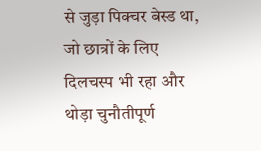से जुड़ा पिक्चर बेस्ड था, जो छात्रों के लिए दिलचस्प भी रहा और थोड़ा चुनौतीपूर्ण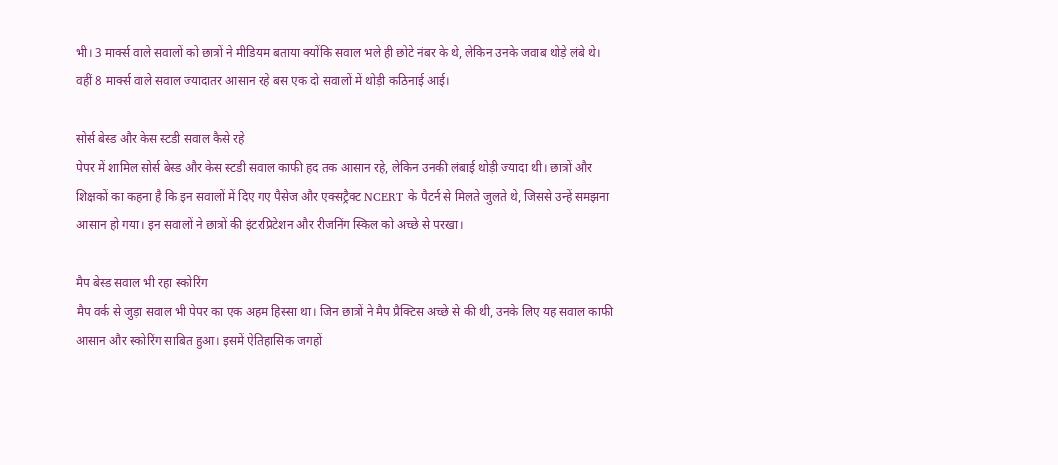भी। 3 मार्क्स वाले सवालों को छात्रों ने मीडियम बताया क्योंकि सवाल भले ही छोटे नंबर के थे, लेकिन उनके जवाब थोड़े लंबे थे। वहीं 8 मार्क्स वाले सवाल ज्यादातर आसान रहे बस एक दो सवालों में थोड़ी कठिनाई आई।

सोर्स बेस्ड और केस स्टडी सवाल कैसे रहे
पेपर में शामिल सोर्स बेस्ड और केस स्टडी सवाल काफी हद तक आसान रहे, लेकिन उनकी लंबाई थोड़ी ज्यादा थी। छात्रों और शिक्षकों का कहना है कि इन सवालों में दिए गए पैसेज और एक्सट्रैक्ट NCERT के पैटर्न से मिलते जुलते थे, जिससे उन्हें समझना आसान हो गया। इन सवालों ने छात्रों की इंटरप्रिटेशन और रीजनिंग स्किल को अच्छे से परखा।

मैप बेस्ड सवाल भी रहा स्कोरिंग
मैप वर्क से जुड़ा सवाल भी पेपर का एक अहम हिस्सा था। जिन छात्रों ने मैप प्रैक्टिस अच्छे से की थी, उनके लिए यह सवाल काफी आसान और स्कोरिंग साबित हुआ। इसमें ऐतिहासिक जगहों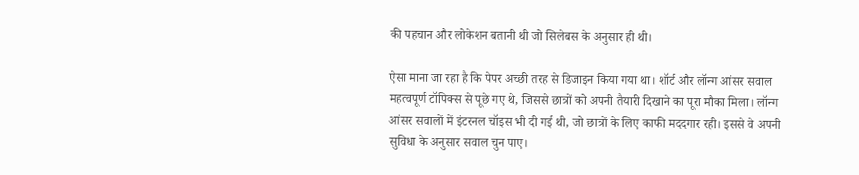की पहचान और लोकेशन बतानी थी जो सिलेबस के अनुसार ही थी।

ऐसा माना जा रहा है कि पेपर अच्छी तरह से डिजाइन किया गया था। शॉर्ट और लॉन्ग आंसर सवाल महत्वपूर्ण टॉपिक्स से पूछे गए थे, जिससे छात्रों को अपनी तैयारी दिखाने का पूरा मौका मिला। लॉन्ग आंसर सवालों में इंटरनल चॉइस भी दी गई थी, जो छात्रों के लिए काफी मददगार रही। इससे वे अपनी सुविधा के अनुसार सवाल चुन पाए।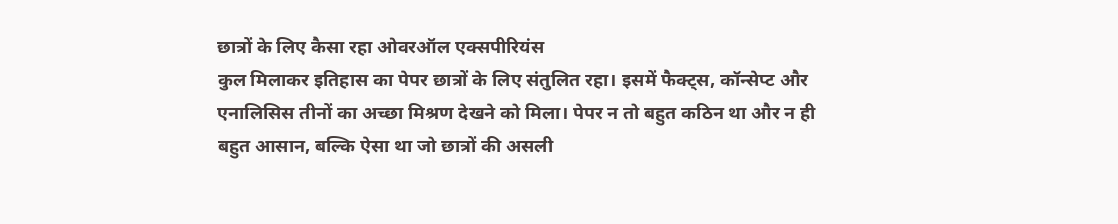छात्रों के लिए कैसा रहा ओवरऑल एक्सपीरियंस
कुल मिलाकर इतिहास का पेपर छात्रों के लिए संतुलित रहा। इसमें फैक्ट्स, कॉन्सेप्ट और एनालिसिस तीनों का अच्छा मिश्रण देखने को मिला। पेपर न तो बहुत कठिन था और न ही बहुत आसान, बल्कि ऐसा था जो छात्रों की असली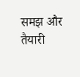समझ और तैयारी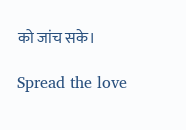को जांच सके।

Spread the love